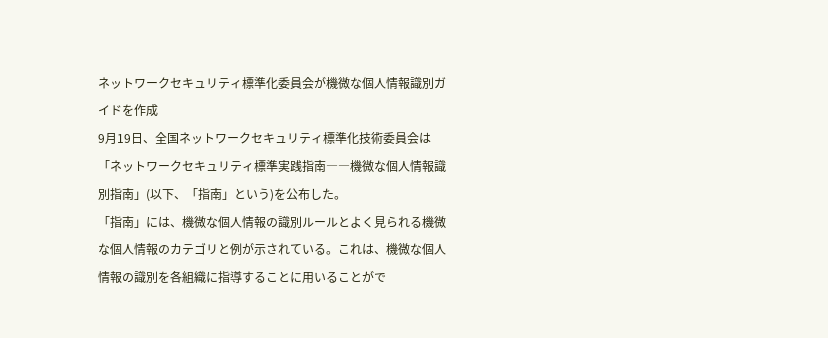ネットワークセキュリティ標準化委員会が機微な個人情報識別ガイドを作成
9月19日、全国ネットワークセキュリティ標準化技術委員会は「ネットワークセキュリティ標準実践指南――機微な個人情報識別指南」(以下、「指南」という)を公布した。
「指南」には、機微な個人情報の識別ルールとよく見られる機微な個人情報のカテゴリと例が示されている。これは、機微な個人情報の識別を各組織に指導することに用いることがで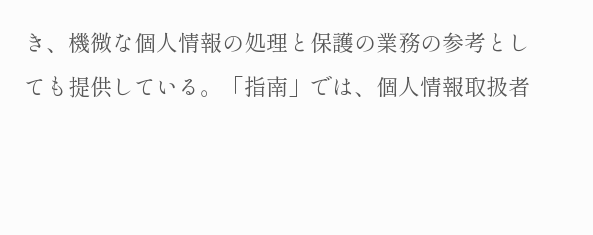き、機微な個人情報の処理と保護の業務の参考としても提供している。「指南」では、個人情報取扱者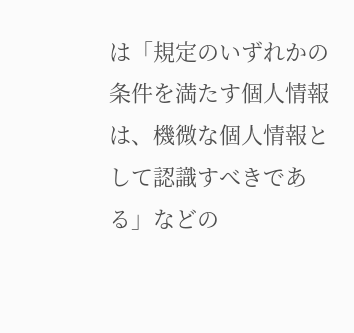は「規定のいずれかの条件を満たす個人情報は、機微な個人情報として認識すべきである」などの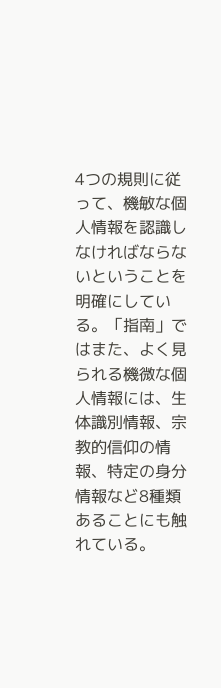4つの規則に従って、機敏な個人情報を認識しなければならないということを明確にしている。「指南」ではまた、よく見られる機微な個人情報には、生体識別情報、宗教的信仰の情報、特定の身分情報など8種類あることにも触れている。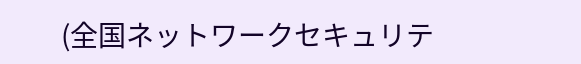(全国ネットワークセキュリテ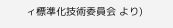ィ標準化技術委員会 より)